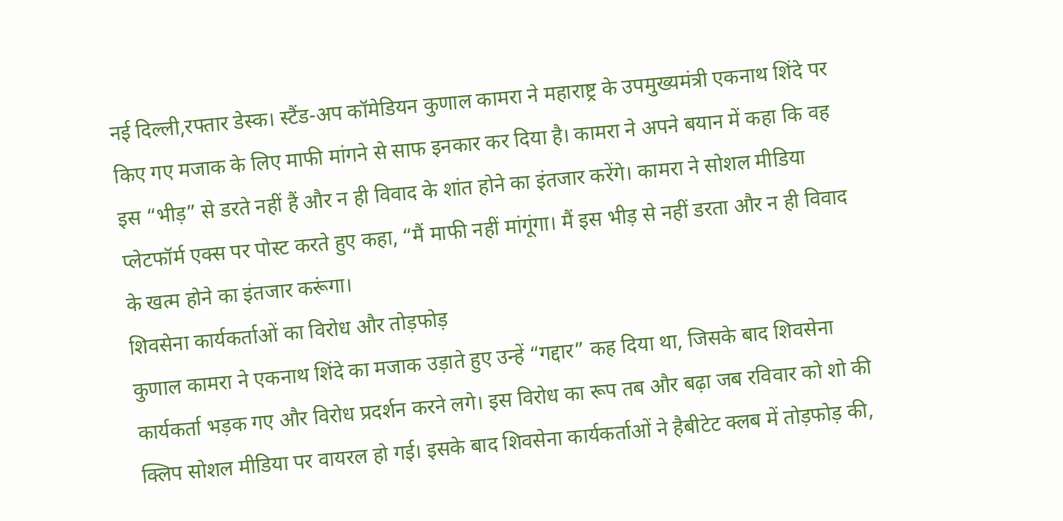नई दिल्ली,रफ्तार डेस्क। स्टैंड-अप कॉमेडियन कुणाल कामरा ने महाराष्ट्र के उपमुख्यमंत्री एकनाथ शिंदे पर किए गए मजाक के लिए माफी मांगने से साफ इनकार कर दिया है। कामरा ने अपने बयान में कहा कि वह इस “भीड़” से डरते नहीं हैं और न ही विवाद के शांत होने का इंतजार करेंगे। कामरा ने सोशल मीडिया प्लेटफॉर्म एक्स पर पोस्ट करते हुए कहा, “मैं माफी नहीं मांगूंगा। मैं इस भीड़ से नहीं डरता और न ही विवाद के खत्म होने का इंतजार करूंगा।
शिवसेना कार्यकर्ताओं का विरोध और तोड़फोड़
कुणाल कामरा ने एकनाथ शिंदे का मजाक उड़ाते हुए उन्हें “गद्दार” कह दिया था, जिसके बाद शिवसेना कार्यकर्ता भड़क गए और विरोध प्रदर्शन करने लगे। इस विरोध का रूप तब और बढ़ा जब रविवार को शो की क्लिप सोशल मीडिया पर वायरल हो गई। इसके बाद शिवसेना कार्यकर्ताओं ने हैबीटेट क्लब में तोड़फोड़ की,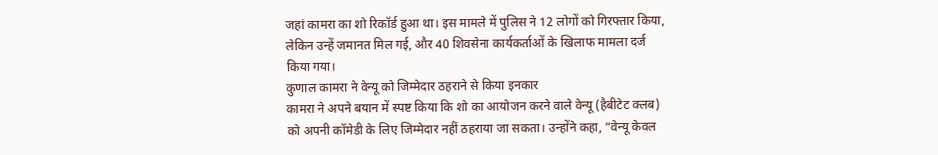जहां कामरा का शो रिकॉर्ड हुआ था। इस मामले में पुलिस ने 12 लोगों को गिरफ्तार किया, लेकिन उन्हें जमानत मिल गई, और 40 शिवसेना कार्यकर्ताओं के खिलाफ मामला दर्ज किया गया।
कुणाल कामरा ने वेन्यू को जिम्मेदार ठहराने से किया इनकार
कामरा ने अपने बयान में स्पष्ट किया कि शो का आयोजन करने वाले वेन्यू (हैबीटेट क्लब) को अपनी कॉमेडी के लिए जिम्मेदार नहीं ठहराया जा सकता। उन्होंने कहा, “वेन्यू केवल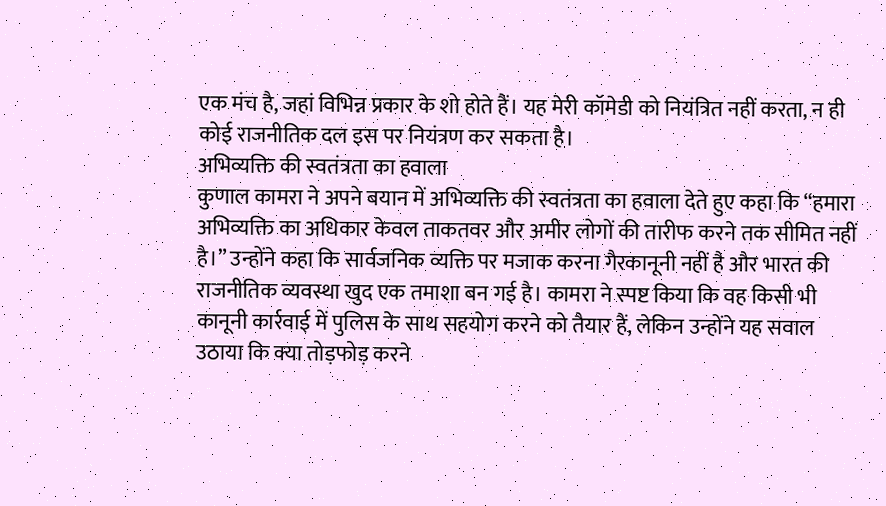एक मंच है, जहां विभिन्न प्रकार के शो होते हैं। यह मेरी कॉमेडी को नियंत्रित नहीं करता, न ही कोई राजनीतिक दल इस पर नियंत्रण कर सकता है।
अभिव्यक्ति की स्वतंत्रता का हवाला
कुणाल कामरा ने अपने बयान में अभिव्यक्ति की स्वतंत्रता का हवाला देते हुए कहा कि “हमारा अभिव्यक्ति का अधिकार केवल ताकतवर और अमीर लोगों की तारीफ करने तक सीमित नहीं है।” उन्होंने कहा कि सार्वजनिक व्यक्ति पर मजाक करना गैरकानूनी नहीं है और भारत की राजनीतिक व्यवस्था खुद एक तमाशा बन गई है। कामरा ने स्पष्ट किया कि वह किसी भी कानूनी कार्रवाई में पुलिस के साथ सहयोग करने को तैयार हैं, लेकिन उन्होंने यह सवाल उठाया कि क्या तोड़फोड़ करने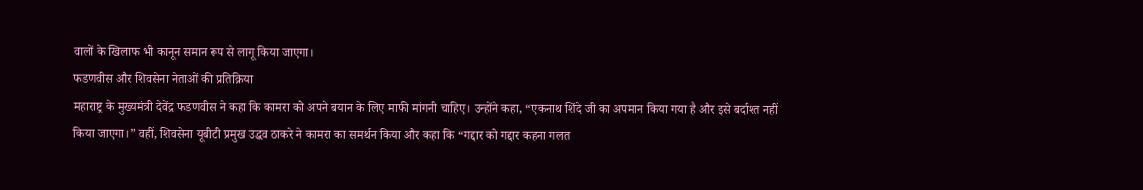वालों के खिलाफ भी कानून समान रूप से लागू किया जाएगा।
फडणवीस और शिवसेना नेताओं की प्रतिक्रिया
महाराष्ट्र के मुख्यमंत्री देवेंद्र फडणवीस ने कहा कि कामरा को अपने बयान के लिए माफी मांगनी चाहिए। उन्होंने कहा, “एकनाथ शिंदे जी का अपमान किया गया है और इसे बर्दाश्त नहीं किया जाएगा।” वहीं, शिवसेना यूबीटी प्रमुख उद्धव ठाकरे ने कामरा का समर्थन किया और कहा कि “गद्दार को गद्दार कहना गलत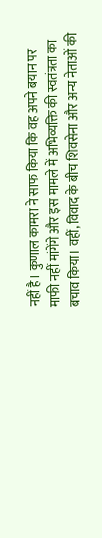नहीं है। कुणाल कामरा ने साफ किया कि वह अपने बयान पर माफी नहीं मांगेंगे और इस मामले में अभिव्यक्ति की स्वतंत्रता का बचाव किया। वहीं, विवाद के बीच शिवसेना और अन्य नेताओं की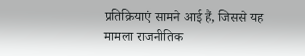प्रतिक्रियाएं सामने आई हैं, जिससे यह मामला राजनीतिक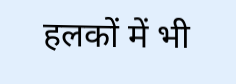हलकों में भी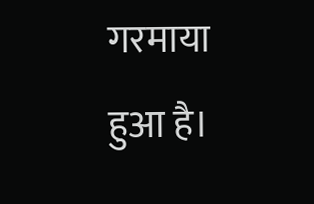गरमाया हुआ है।